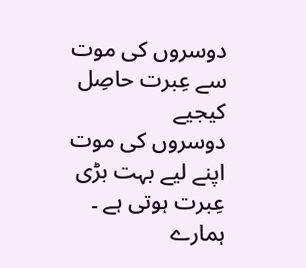دوسروں کی موت سے عِبرت حاصِل کیجیے
دوسروں کی موت اپنے لیے بہت بڑی عِبرت ہوتی ہے ۔ ہمارے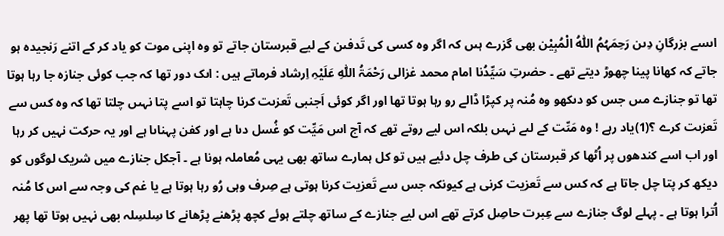اىسے بزرگانِ دِىن رَحِمَہُمُ اللّٰہُ الْمُبِیْن بھی گزرے ہىں کہ اگر وہ کسى کى تَدفىن کے لیے قبرستان جاتے تو وہ اپنی موت کو یاد کر کے اتنے رَنجیدہ ہو جاتے کہ کھانا پینا چھوڑ دیتے تھے ۔ حضرتِ سَیِّدُنا امام محمد غزالی رَحْمَۃُ اللّٰہِ عَلَیْہِ اِرشاد فرماتے ہیں : اىک دور تھا کہ جب کوئى جنازہ جا رہا ہوتا تھا تو جنازے مىں جس کو دىکھو وہ مُنہ پر کپڑا ڈالے رو رہا ہوتا تھا اور اگر کوئی اَجنبى تَعزىت کرنا چاہتا تو اسے پتا نہىں چلتا تھا کہ وہ کس سے تَعزىت کرے ؟(1)یاد رہے ! وہ مَىِّت کے لىے نہىں بلکہ اس لیے روتے تھے کہ آج اس مَیِّت کو غُسل دىا ہے اور کفن پہناىا ہے اور یہ حرکت نہیں کر رہا اور اب اسے کندھوں پر اُٹھا کر قبرستان کی طرف چل دئیے ہیں تو کل ہمارے ساتھ بھی یہی مُعاملہ ہونا ہے ۔ آجکل جنازے میں شریک لوگوں کو دیکھ کر پتا چل جاتا ہے کہ کس سے تَعزیت کرنی ہے کیونکہ جس سے تَعزیت کرنا ہوتی ہے صِرف وہی رُو رہا ہوتا ہے یا غم کی وجہ سے اس کا مُنہ اُترا ہوتا ہے ۔ پہلے لوگ جنازے سے عِبرت حاصِل کرتے تھے اس لیے جنازے کے ساتھ چلتے ہوئے کچھ پڑھنے پڑھانے کا سِلسِلہ بھی نہیں ہوتا تھا پھر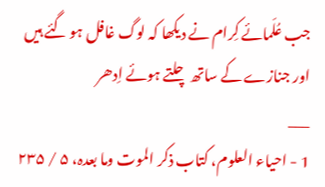جب عُلَمائے کِرام نے دیکھا کہ لوگ غافل ہو گئے ہیں اور جنازے کے ساتھ چلتے ہوئے اِدھر
___
1 - احیاء العلوم، کتاب ذکر الموت وما بعدہ، ۵ / ۲۳۵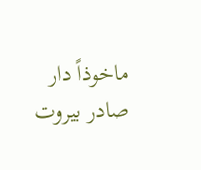ماخوذاً دار صادر بيروت